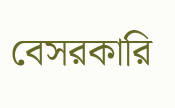বেসরকারি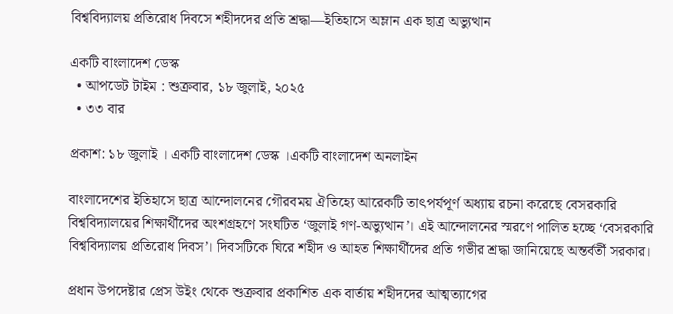বিশ্ববিদ্যালয় প্রতিরোধ দিবসে শহীদদের প্রতি শ্রদ্ধা—ইতিহাসে অম্লান এক ছাত্র অভ্যুত্থান

একটি বাংলাদেশ ডেস্ক
  • আপডেট টাইম : শুক্রবার, ১৮ জুলাই, ২০২৫
  • ৩৩ বার

প্রকাশ: ১৮ জুলাই । একটি বাংলাদেশ ডেস্ক ।একটি বাংলাদেশ অনলাইন

বাংলাদেশের ইতিহাসে ছাত্র আন্দোলনের গৌরবময় ঐতিহ্যে আরেকটি তাৎপর্যপূর্ণ অধ্যায় রচনা করেছে বেসরকারি বিশ্ববিদ্যালয়ের শিক্ষার্থীদের অংশগ্রহণে সংঘটিত ‘জুলাই গণ-অভ্যুত্থান’। এই আন্দোলনের স্মরণে পালিত হচ্ছে ‘বেসরকারি বিশ্ববিদ্যালয় প্রতিরোধ দিবস’। দিবসটিকে ঘিরে শহীদ ও আহত শিক্ষার্থীদের প্রতি গভীর শ্রদ্ধা জানিয়েছে অন্তর্বর্তী সরকার।

প্রধান উপদেষ্টার প্রেস উইং থেকে শুক্রবার প্রকাশিত এক বার্তায় শহীদদের আত্মত্যাগের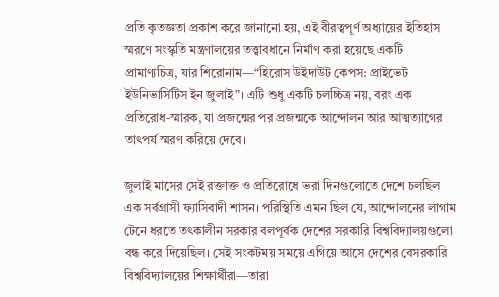প্রতি কৃতজ্ঞতা প্রকাশ করে জানানো হয়, এই বীরত্বপূর্ণ অধ্যায়ের ইতিহাস স্মরণে সংস্কৃতি মন্ত্রণালয়ের তত্ত্বাবধানে নির্মাণ করা হয়েছে একটি প্রামাণ্যচিত্র, যার শিরোনাম—“হিরোস উইদাউট কেপস: প্রাইভেট ইউনিভার্সিটিস ইন জুলাই”। এটি শুধু একটি চলচ্চিত্র নয়, বরং এক প্রতিরোধ-স্মারক, যা প্রজন্মের পর প্রজন্মকে আন্দোলন আর আত্মত্যাগের তাৎপর্য স্মরণ করিয়ে দেবে।

জুলাই মাসের সেই রক্তাক্ত ও প্রতিরোধে ভরা দিনগুলোতে দেশে চলছিল এক সর্বগ্রাসী ফ্যাসিবাদী শাসন। পরিস্থিতি এমন ছিল যে, আন্দোলনের লাগাম টেনে ধরতে তৎকালীন সরকার বলপূর্বক দেশের সরকারি বিশ্ববিদ্যালয়গুলো বন্ধ করে দিয়েছিল। সেই সংকটময় সময়ে এগিয়ে আসে দেশের বেসরকারি বিশ্ববিদ্যালয়ের শিক্ষার্থীরা—তারা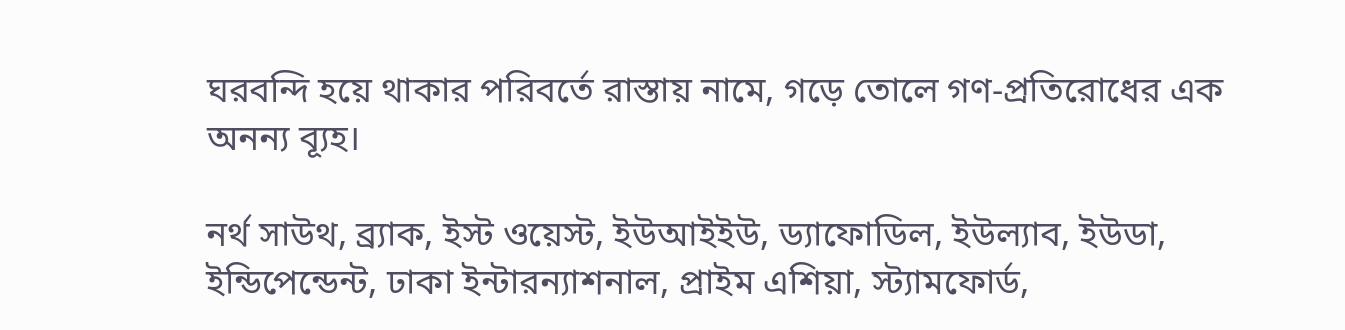ঘরবন্দি হয়ে থাকার পরিবর্তে রাস্তায় নামে, গড়ে তোলে গণ-প্রতিরোধের এক অনন্য ব্যূহ।

নর্থ সাউথ, ব্র্যাক, ইস্ট ওয়েস্ট, ইউআইইউ, ড্যাফোডিল, ইউল্যাব, ইউডা, ইন্ডিপেন্ডেন্ট, ঢাকা ইন্টারন্যাশনাল, প্রাইম এশিয়া, স্ট্যামফোর্ড,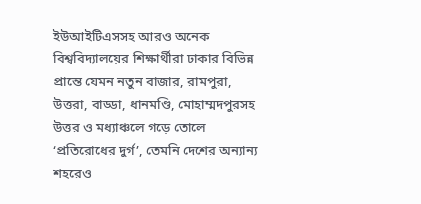ইউআইটিএসসহ আরও অনেক বিশ্ববিদ্যালয়ের শিক্ষার্থীরা ঢাকার বিভিন্ন প্রান্তে যেমন নতুন বাজার, রামপুরা, উত্তরা, বাড্ডা, ধানমণ্ডি, মোহাম্মদপুরসহ উত্তর ও মধ্যাঞ্চলে গড়ে তোলে ‘প্রতিরোধের দুর্গ’, তেমনি দেশের অন্যান্য শহরেও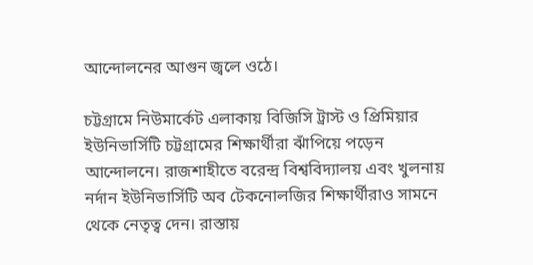আন্দোলনের আগুন জ্বলে ওঠে।

চট্টগ্রামে নিউমার্কেট এলাকায় বিজিসি ট্রাস্ট ও প্রিমিয়ার ইউনিভার্সিটি চট্টগ্রামের শিক্ষার্থীরা ঝাঁপিয়ে পড়েন আন্দোলনে। রাজশাহীতে বরেন্দ্র বিশ্ববিদ্যালয় এবং খুলনায় নর্দান ইউনিভার্সিটি অব টেকনোলজির শিক্ষার্থীরাও সামনে থেকে নেতৃত্ব দেন। রাস্তায়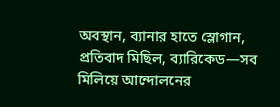অবস্থান, ব্যানার হাতে স্লোগান, প্রতিবাদ মিছিল, ব্যারিকেড—সব মিলিয়ে আন্দোলনের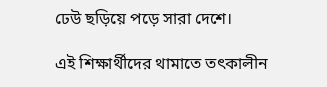ঢেউ ছড়িয়ে পড়ে সারা দেশে।

এই শিক্ষার্থীদের থামাতে তৎকালীন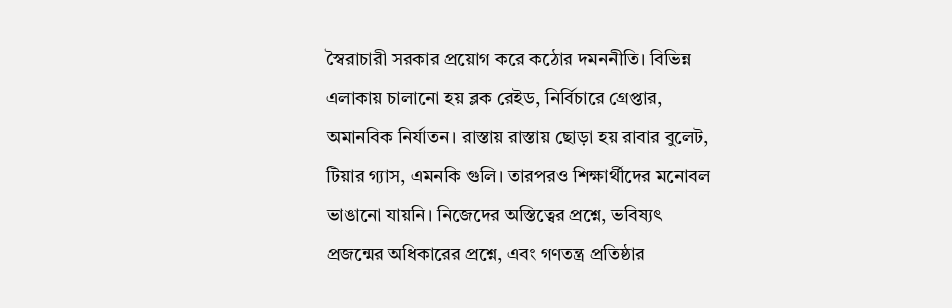স্বৈরাচারী সরকার প্রয়োগ করে কঠোর দমননীতি। বিভিন্ন এলাকায় চালানো হয় ব্লক রেইড, নির্বিচারে গ্রেপ্তার, অমানবিক নির্যাতন। রাস্তায় রাস্তায় ছোড়া হয় রাবার বুলেট, টিয়ার গ্যাস, এমনকি গুলি। তারপরও শিক্ষার্থীদের মনোবল ভাঙানো যায়নি। নিজেদের অস্তিত্বের প্রশ্নে, ভবিষ্যৎ প্রজন্মের অধিকারের প্রশ্নে, এবং গণতন্ত্র প্রতিষ্ঠার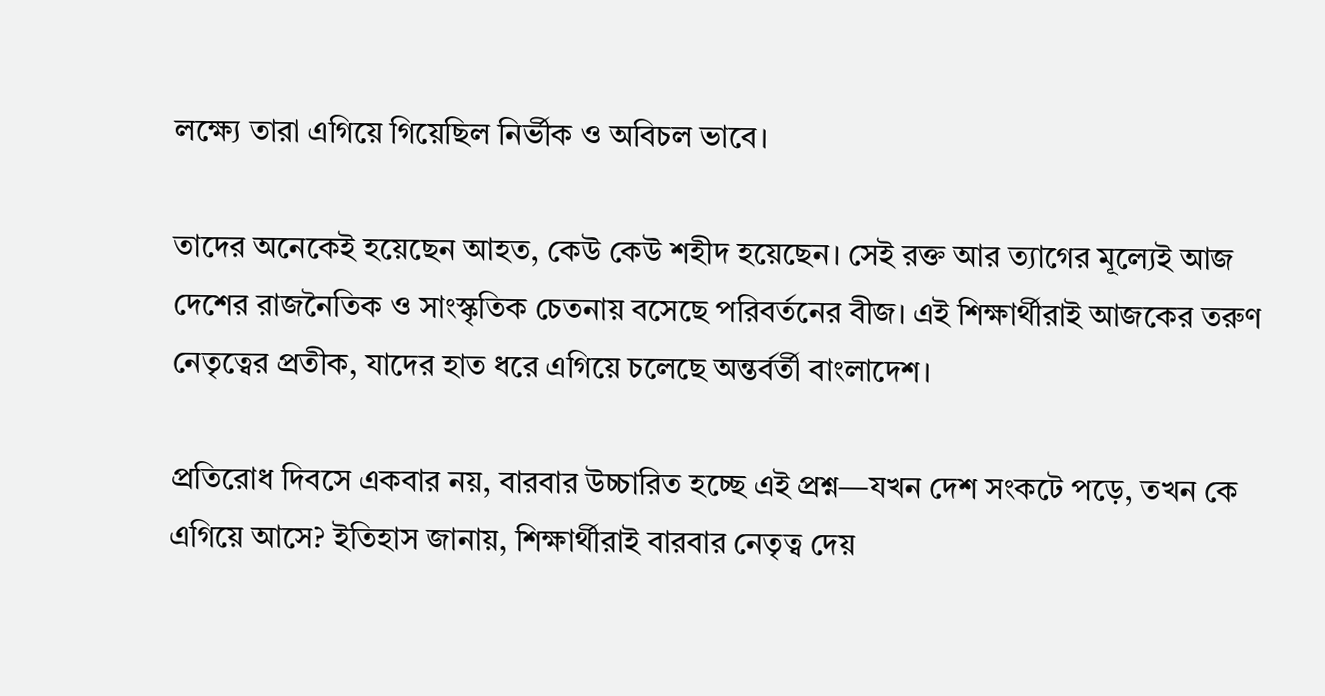লক্ষ্যে তারা এগিয়ে গিয়েছিল নির্ভীক ও অবিচল ভাবে।

তাদের অনেকেই হয়েছেন আহত, কেউ কেউ শহীদ হয়েছেন। সেই রক্ত আর ত্যাগের মূল্যেই আজ দেশের রাজনৈতিক ও সাংস্কৃতিক চেতনায় বসেছে পরিবর্তনের বীজ। এই শিক্ষার্থীরাই আজকের তরুণ নেতৃত্বের প্রতীক, যাদের হাত ধরে এগিয়ে চলেছে অন্তর্বর্তী বাংলাদেশ।

প্রতিরোধ দিবসে একবার নয়, বারবার উচ্চারিত হচ্ছে এই প্রশ্ন—যখন দেশ সংকটে পড়ে, তখন কে এগিয়ে আসে? ইতিহাস জানায়, শিক্ষার্থীরাই বারবার নেতৃত্ব দেয়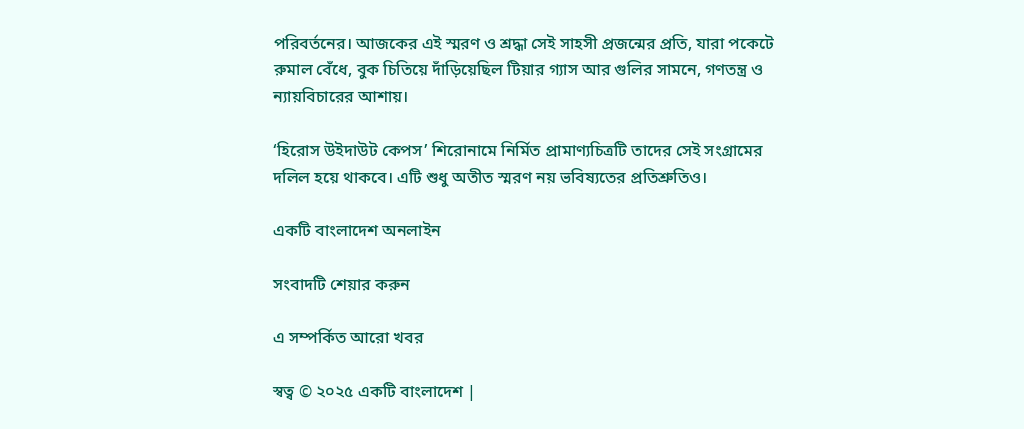পরিবর্তনের। আজকের এই স্মরণ ও শ্রদ্ধা সেই সাহসী প্রজন্মের প্রতি, যারা পকেটে রুমাল বেঁধে, বুক চিতিয়ে দাঁড়িয়েছিল টিয়ার গ্যাস আর গুলির সামনে, গণতন্ত্র ও ন্যায়বিচারের আশায়।

‘হিরোস উইদাউট কেপস’ শিরোনামে নির্মিত প্রামাণ্যচিত্রটি তাদের সেই সংগ্রামের দলিল হয়ে থাকবে। এটি শুধু অতীত স্মরণ নয় ভবিষ্যতের প্রতিশ্রুতিও।

একটি বাংলাদেশ অনলাইন

সংবাদটি শেয়ার করুন

এ সম্পর্কিত আরো খবর

স্বত্ব © ২০২৫ একটি বাংলাদেশ |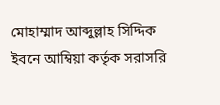মোহাম্মাদ আব্দুল্লাহ সিদ্দিক ইবনে আম্বিয়া কর্তৃক সরাসরি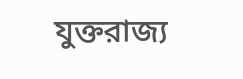যুক্তরাজ্য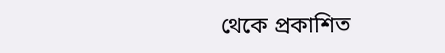থেকে প্রকাশিত